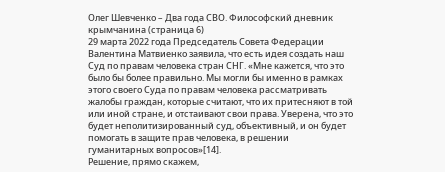Олег Шевченко – Два года СВО. Философский дневник крымчанина (страница 6)
29 марта 2022 года Председатель Совета Федерации Валентина Матвиенко заявила, что есть идея создать наш Суд по правам человека стран СНГ. «Мне кажется, что это было бы более правильно. Мы могли бы именно в рамках этого своего Суда по правам человека рассматривать жалобы граждан, которые считают, что их притесняют в той или иной стране, и отстаивают свои права. Уверена, что это будет неполитизированный суд, объективный, и он будет помогать в защите прав человека, в решении гуманитарных вопросов»[14].
Решение, прямо скажем,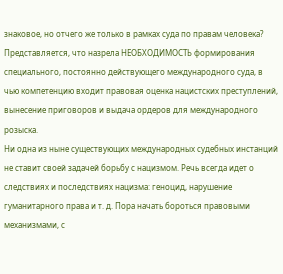знаковое, но отчего же только в рамках суда по правам человека? Представляется, что назрела НЕОБХОДИМОСТЬ формирования специального, постоянно действующего международного суда, в чью компетенцию входит правовая оценка нацистских преступлений, вынесение приговоров и выдача ордеров для международного розыска.
Ни одна из ныне существующих международных судебных инстанций не ставит своей задачей борьбу с нацизмом. Речь всегда идет о следствиях и последствиях нацизма: геноцид, нарушение гуманитарного права и т. д. Пора начать бороться правовыми механизмами, с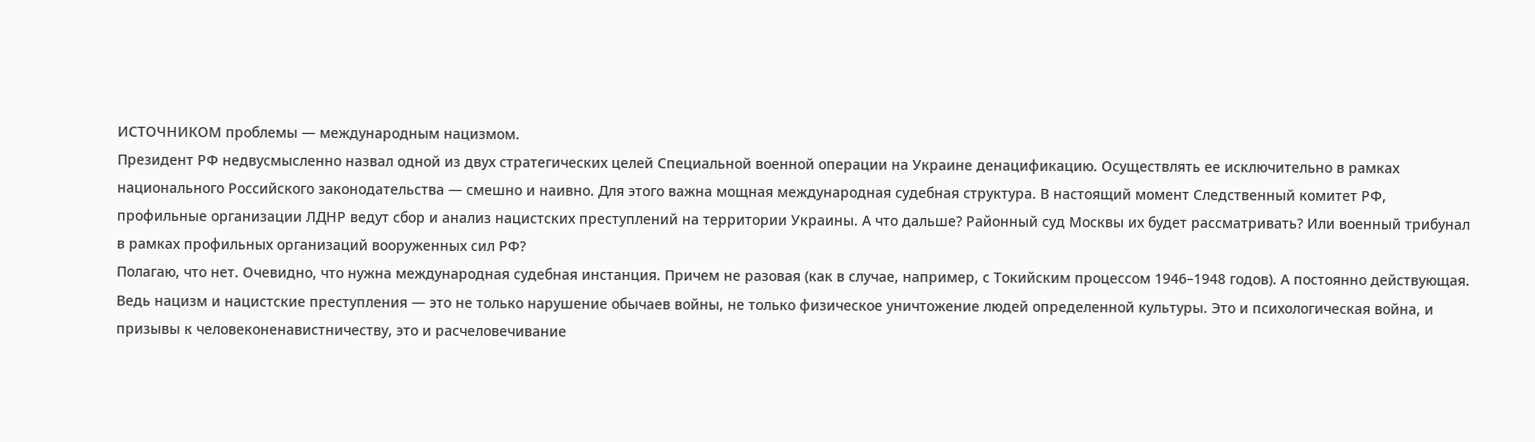ИСТОЧНИКОМ проблемы — международным нацизмом.
Президент РФ недвусмысленно назвал одной из двух стратегических целей Специальной военной операции на Украине денацификацию. Осуществлять ее исключительно в рамках национального Российского законодательства — смешно и наивно. Для этого важна мощная международная судебная структура. В настоящий момент Следственный комитет РФ, профильные организации ЛДНР ведут сбор и анализ нацистских преступлений на территории Украины. А что дальше? Районный суд Москвы их будет рассматривать? Или военный трибунал в рамках профильных организаций вооруженных сил РФ?
Полагаю, что нет. Очевидно, что нужна международная судебная инстанция. Причем не разовая (как в случае, например, с Токийским процессом 1946–1948 годов). А постоянно действующая. Ведь нацизм и нацистские преступления — это не только нарушение обычаев войны, не только физическое уничтожение людей определенной культуры. Это и психологическая война, и призывы к человеконенавистничеству, это и расчеловечивание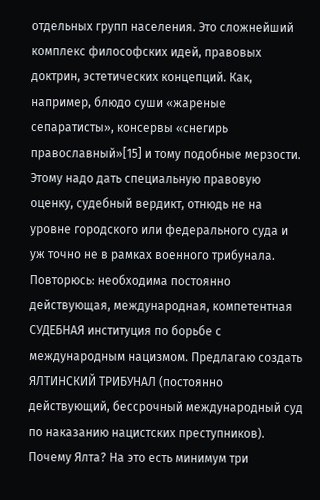отдельных групп населения. Это сложнейший комплекс философских идей, правовых доктрин, эстетических концепций. Как, например, блюдо суши «жареные сепаратисты», консервы «снегирь православный»[15] и тому подобные мерзости. Этому надо дать специальную правовую оценку, судебный вердикт, отнюдь не на уровне городского или федерального суда и уж точно не в рамках военного трибунала.
Повторюсь: необходима постоянно действующая, международная, компетентная СУДЕБНАЯ институция по борьбе с международным нацизмом. Предлагаю создать ЯЛТИНСКИЙ ТРИБУНАЛ (постоянно действующий, бессрочный международный суд по наказанию нацистских преступников). Почему Ялта? На это есть минимум три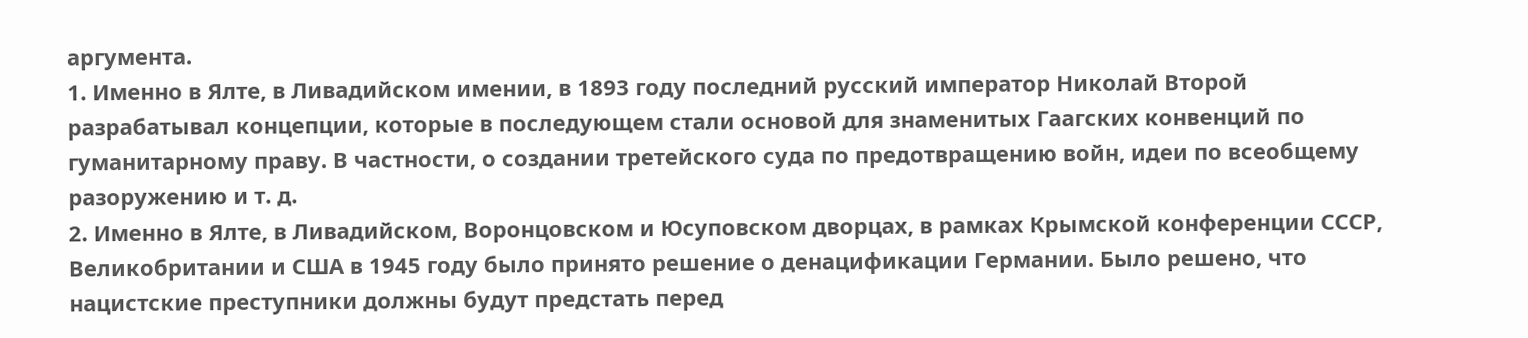аргумента.
1. Именно в Ялте, в Ливадийском имении, в 1893 году последний русский император Николай Второй разрабатывал концепции, которые в последующем стали основой для знаменитых Гаагских конвенций по гуманитарному праву. В частности, о создании третейского суда по предотвращению войн, идеи по всеобщему разоружению и т. д.
2. Именно в Ялте, в Ливадийском, Воронцовском и Юсуповском дворцах, в рамках Крымской конференции СССР, Великобритании и США в 1945 году было принято решение о денацификации Германии. Было решено, что нацистские преступники должны будут предстать перед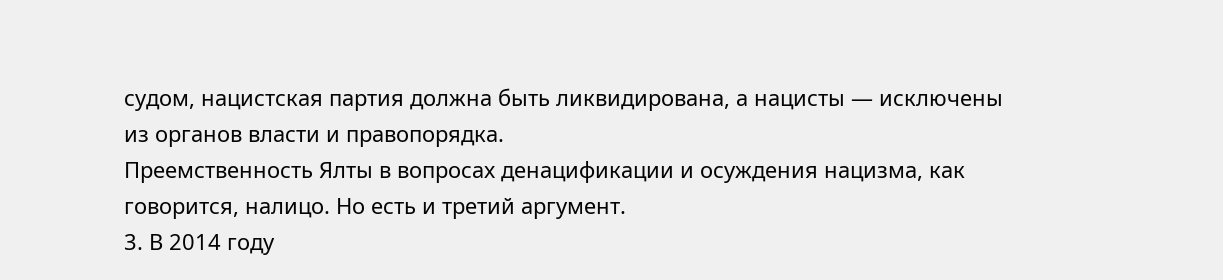судом, нацистская партия должна быть ликвидирована, а нацисты — исключены из органов власти и правопорядка.
Преемственность Ялты в вопросах денацификации и осуждения нацизма, как говорится, налицо. Но есть и третий аргумент.
3. В 2014 году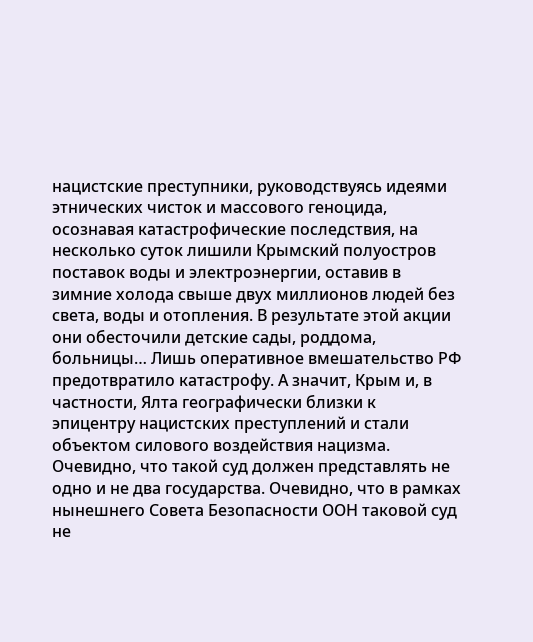нацистские преступники, руководствуясь идеями этнических чисток и массового геноцида, осознавая катастрофические последствия, на несколько суток лишили Крымский полуостров поставок воды и электроэнергии, оставив в зимние холода свыше двух миллионов людей без света, воды и отопления. В результате этой акции они обесточили детские сады, роддома, больницы… Лишь оперативное вмешательство РФ предотвратило катастрофу. А значит, Крым и, в частности, Ялта географически близки к эпицентру нацистских преступлений и стали объектом силового воздействия нацизма.
Очевидно, что такой суд должен представлять не одно и не два государства. Очевидно, что в рамках нынешнего Совета Безопасности ООН таковой суд не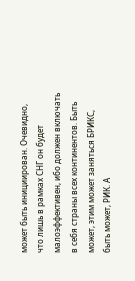может быть инициирован. Очевидно, что лишь в рамках СНГ он будет малоэффективен, ибо должен включать в себя страны всех континентов. Быть может, этим может заняться БРИКС, быть может, РИК. А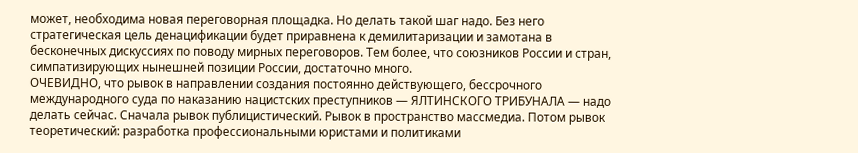может, необходима новая переговорная площадка. Но делать такой шаг надо. Без него стратегическая цель денацификации будет приравнена к демилитаризации и замотана в бесконечных дискуссиях по поводу мирных переговоров. Тем более, что союзников России и стран, симпатизирующих нынешней позиции России, достаточно много.
ОЧЕВИДНО, что рывок в направлении создания постоянно действующего, бессрочного международного суда по наказанию нацистских преступников — ЯЛТИНСКОГО ТРИБУНАЛА — надо делать сейчас. Сначала рывок публицистический. Рывок в пространство массмедиа. Потом рывок теоретический: разработка профессиональными юристами и политиками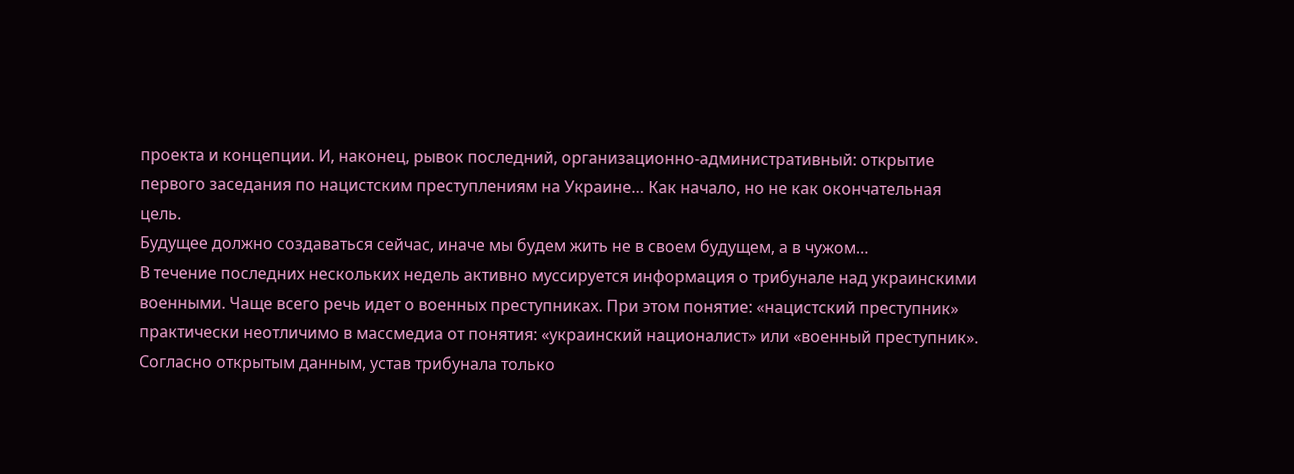проекта и концепции. И, наконец, рывок последний, организационно-административный: открытие первого заседания по нацистским преступлениям на Украине… Как начало, но не как окончательная цель.
Будущее должно создаваться сейчас, иначе мы будем жить не в своем будущем, а в чужом…
В течение последних нескольких недель активно муссируется информация о трибунале над украинскими военными. Чаще всего речь идет о военных преступниках. При этом понятие: «нацистский преступник» практически неотличимо в массмедиа от понятия: «украинский националист» или «военный преступник».
Согласно открытым данным, устав трибунала только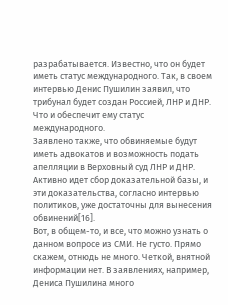разрабатывается. Известно, что он будет иметь статус международного. Так, в своем интервью Денис Пушилин заявил, что трибунал будет создан Россией, ЛНР и ДНР. Что и обеспечит ему статус международного.
Заявлено также, что обвиняемые будут иметь адвокатов и возможность подать апелляции в Верховный суд ЛНР и ДНР.
Активно идет сбор доказательной базы, и эти доказательства, согласно интервью политиков, уже достаточны для вынесения обвинений[16].
Вот, в общем-то, и все, что можно узнать о данном вопросе из СМИ. Не густо. Прямо скажем, отнюдь не много. Четкой, внятной информации нет. В заявлениях, например, Дениса Пушилина много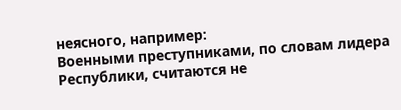неясного, например:
Военными преступниками, по словам лидера Республики, считаются не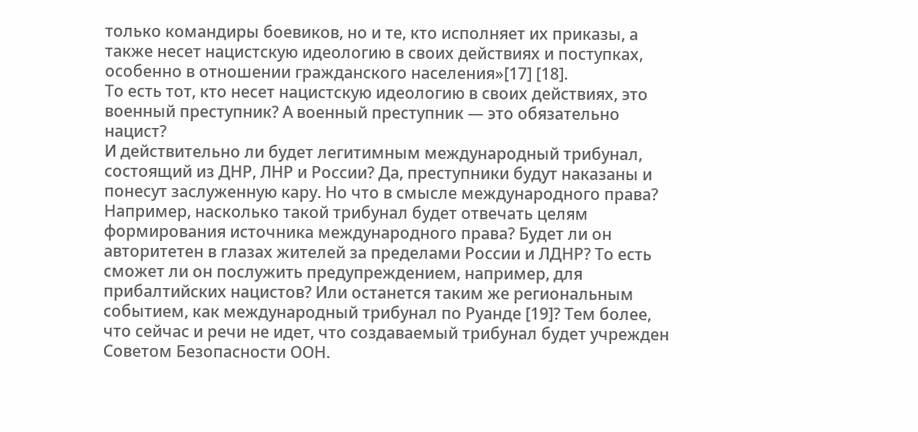только командиры боевиков, но и те, кто исполняет их приказы, а также несет нацистскую идеологию в своих действиях и поступках, особенно в отношении гражданского населения»[17] [18].
То есть тот, кто несет нацистскую идеологию в своих действиях, это военный преступник? А военный преступник — это обязательно нацист?
И действительно ли будет легитимным международный трибунал, состоящий из ДНР, ЛНР и России? Да, преступники будут наказаны и понесут заслуженную кару. Но что в смысле международного права? Например, насколько такой трибунал будет отвечать целям формирования источника международного права? Будет ли он авторитетен в глазах жителей за пределами России и ЛДНР? То есть сможет ли он послужить предупреждением, например, для прибалтийских нацистов? Или останется таким же региональным событием, как международный трибунал по Руанде [19]? Тем более, что сейчас и речи не идет, что создаваемый трибунал будет учрежден Советом Безопасности ООН.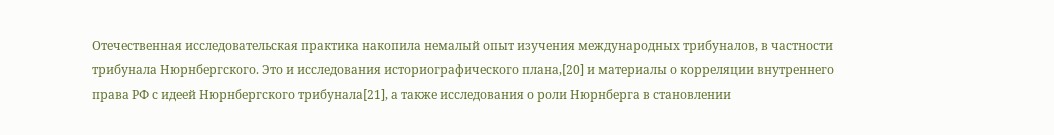Отечественная исследовательская практика накопила немалый опыт изучения международных трибуналов, в частности трибунала Нюрнбергского. Это и исследования историографического плана,[20] и материалы о корреляции внутреннего права РФ с идеей Нюрнбергского трибунала[21], а также исследования о роли Нюрнберга в становлении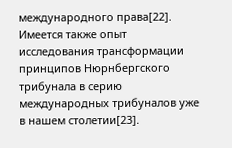международного права[22]. Имеется также опыт исследования трансформации принципов Нюрнбергского трибунала в серию международных трибуналов уже в нашем столетии[23].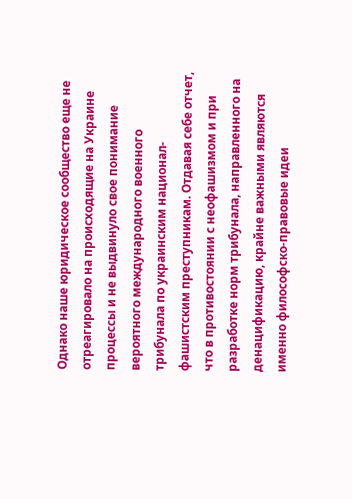Однако наше юридическое сообщество еще не отреагировало на происходящие на Украине процессы и не выдвинуло свое понимание вероятного международного военного трибунала по украинским национал-фашистским преступникам. Отдавая себе отчет, что в противостоянии с неофашизмом и при разработке норм трибунала, направленного на денацификацию, крайне важными являются именно философско-правовые идеи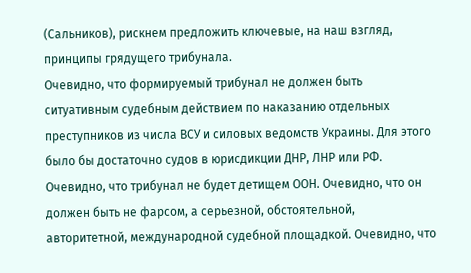(Сальников), рискнем предложить ключевые, на наш взгляд, принципы грядущего трибунала.
Очевидно, что формируемый трибунал не должен быть ситуативным судебным действием по наказанию отдельных преступников из числа ВСУ и силовых ведомств Украины. Для этого было бы достаточно судов в юрисдикции ДНР, ЛНР или РФ. Очевидно, что трибунал не будет детищем ООН. Очевидно, что он должен быть не фарсом, а серьезной, обстоятельной, авторитетной, международной судебной площадкой. Очевидно, что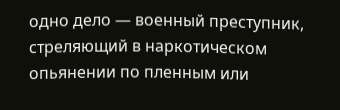одно дело — военный преступник, стреляющий в наркотическом опьянении по пленным или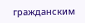гражданским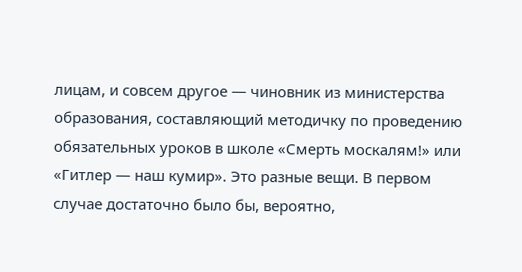лицам, и совсем другое — чиновник из министерства образования, составляющий методичку по проведению обязательных уроков в школе «Смерть москалям!» или «Гитлер — наш кумир». Это разные вещи. В первом случае достаточно было бы, вероятно,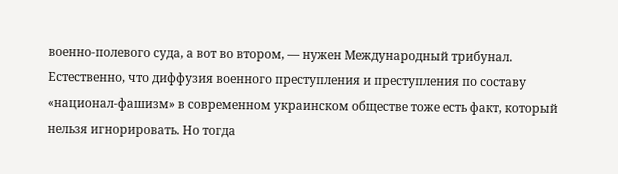военно-полевого суда, а вот во втором, — нужен Международный трибунал. Естественно, что диффузия военного преступления и преступления по составу «национал-фашизм» в современном украинском обществе тоже есть факт, который нельзя игнорировать. Но тогда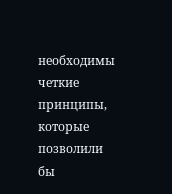необходимы четкие принципы, которые позволили бы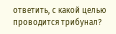ответить, с какой целью проводится трибунал?